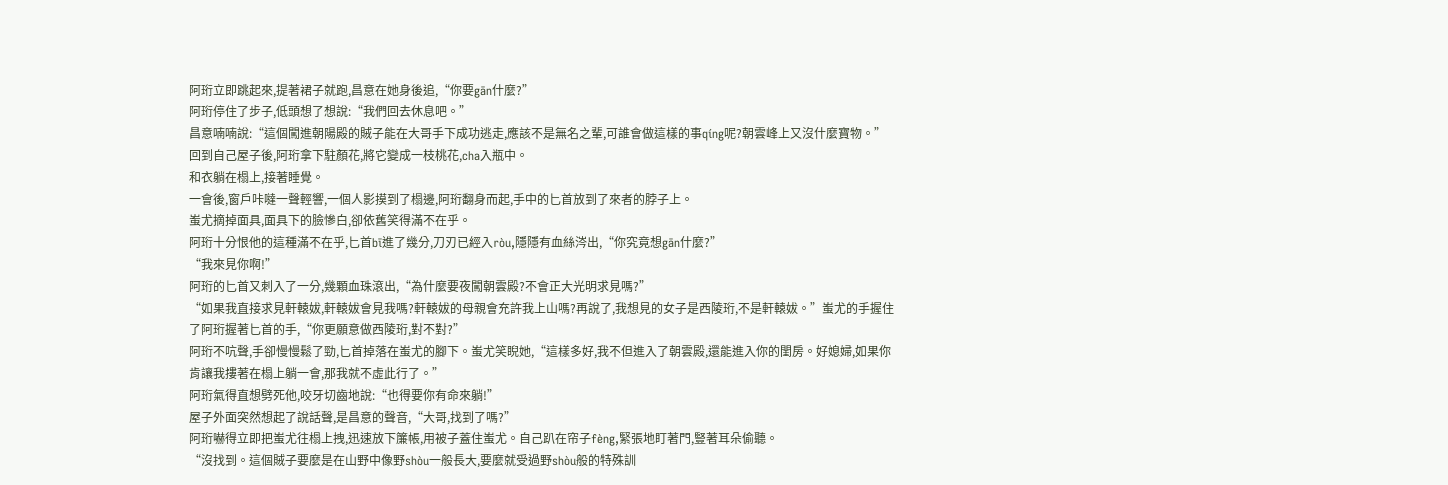阿珩立即跳起來,提著裙子就跑,昌意在她身後追,“你要gān什麼?”
阿珩停住了步子,低頭想了想說:“我們回去休息吧。”
昌意喃喃說:“這個闖進朝陽殿的賊子能在大哥手下成功逃走,應該不是無名之輩,可誰會做這樣的事qíng呢?朝雲峰上又沒什麼寶物。”
回到自己屋子後,阿珩拿下駐顏花,將它變成一枝桃花,cha入瓶中。
和衣躺在榻上,接著睡覺。
一會後,窗戶咔噠一聲輕響,一個人影摸到了榻邊,阿珩翻身而起,手中的匕首放到了來者的脖子上。
蚩尤摘掉面具,面具下的臉慘白,卻依舊笑得滿不在乎。
阿珩十分恨他的這種滿不在乎,匕首bī進了幾分,刀刃已經入ròu,隱隱有血絲涔出,“你究竟想gān什麼?”
“我來見你啊!”
阿珩的匕首又刺入了一分,幾顆血珠滾出,“為什麼要夜闖朝雲殿?不會正大光明求見嗎?”
“如果我直接求見軒轅妭,軒轅妭會見我嗎?軒轅妭的母親會充許我上山嗎?再說了,我想見的女子是西陵珩,不是軒轅妭。”蚩尤的手握住了阿珩握著匕首的手,“你更願意做西陵珩,對不對?”
阿珩不吭聲,手卻慢慢鬆了勁,匕首掉落在蚩尤的腳下。蚩尤笑睨她,“這樣多好,我不但進入了朝雲殿,還能進入你的閨房。好媳婦,如果你肯讓我摟著在榻上躺一會,那我就不虛此行了。”
阿珩氣得直想劈死他,咬牙切齒地說:“也得要你有命來躺!”
屋子外面突然想起了說話聲,是昌意的聲音,“大哥,找到了嗎?”
阿珩嚇得立即把蚩尤往榻上拽,迅速放下簾帳,用被子蓋住蚩尤。自己趴在帘子fèng,緊張地盯著門,豎著耳朵偷聽。
“沒找到。這個賊子要麼是在山野中像野shòu一般長大,要麼就受過野shòu般的特殊訓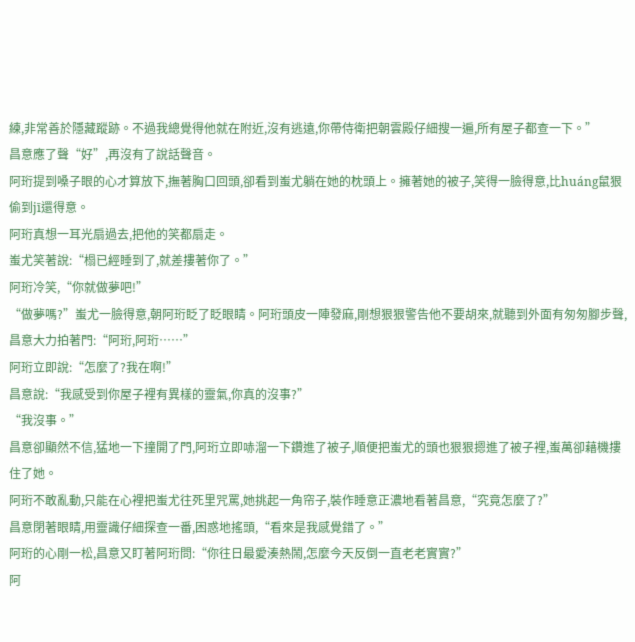練,非常善於隱藏蹤跡。不過我總覺得他就在附近,沒有逃遠,你帶侍衛把朝雲殿仔細搜一遍,所有屋子都查一下。”
昌意應了聲“好”,再沒有了說話聲音。
阿珩提到嗓子眼的心才算放下,撫著胸口回頭,卻看到蚩尤躺在她的枕頭上。擁著她的被子,笑得一臉得意,比huáng鼠狠偷到jī還得意。
阿珩真想一耳光扇過去,把他的笑都扇走。
蚩尤笑著說:“榻已經睡到了,就差摟著你了。”
阿珩冷笑,“你就做夢吧!”
“做夢嗎?”蚩尤一臉得意,朝阿珩眨了眨眼睛。阿珩頭皮一陣發麻,剛想狠狠警告他不要胡來,就聽到外面有匆匆腳步聲,昌意大力拍著門:“阿珩,阿珩……”
阿珩立即說:“怎麼了?我在啊!”
昌意說:“我感受到你屋子裡有異樣的靈氣,你真的沒事?”
“我沒事。”
昌意卻顯然不信,猛地一下撞開了門,阿珩立即哧溜一下鑽進了被子,順便把蚩尤的頭也狠狠摁進了被子裡,蚩萬卻藉機摟住了她。
阿珩不敢亂動,只能在心裡把蚩尤往死里咒罵,她挑起一角帘子,裝作睡意正濃地看著昌意,“究竟怎麼了?”
昌意閉著眼睛,用靈識仔細探查一番,困惑地搖頭,“看來是我感覺錯了。”
阿珩的心剛一松,昌意又盯著阿珩問:“你往日最愛湊熱鬧,怎麼今天反倒一直老老實實?”
阿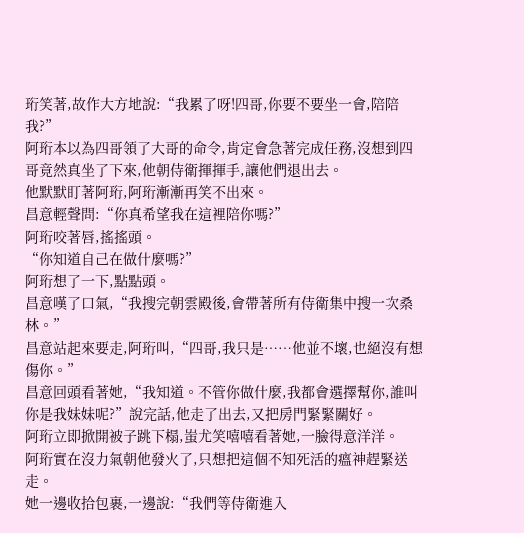珩笑著,故作大方地說:“我累了呀!四哥,你要不要坐一會,陪陪我?”
阿珩本以為四哥領了大哥的命令,肯定會急著完成任務,沒想到四哥竟然真坐了下來,他朝侍衛揮揮手,讓他們退出去。
他默默盯著阿珩,阿珩漸漸再笑不出來。
昌意輕聲問:“你真希望我在這裡陪你嗎?”
阿珩咬著唇,搖搖頭。
“你知道自己在做什麼嗎?”
阿珩想了一下,點點頭。
昌意嘆了口氣,“我搜完朝雲殿後,會帶著所有侍衛集中搜一次桑林。”
昌意站起來要走,阿珩叫,“四哥,我只是……他並不壞,也絕沒有想傷你。”
昌意回頭看著她,“我知道。不管你做什麼,我都會選擇幫你,誰叫你是我妹妹呢?”說完話,他走了出去,又把房門緊緊關好。
阿珩立即掀開被子跳下榻,蚩尤笑嘻嘻看著她,一臉得意洋洋。
阿珩實在沒力氣朝他發火了,只想把這個不知死活的瘟神趕緊送走。
她一邊收拾包裹,一邊說:“我們等侍衛進入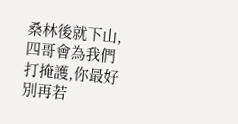桑林後就下山,四哥會為我們打掩護,你最好別再若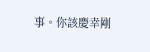事。你該慶幸剛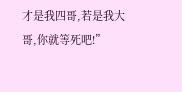才是我四哥,若是我大哥,你就等死吧!”